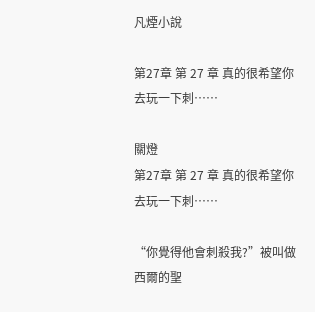凡煙小說

第27章 第 27 章 真的很希望你去玩一下刺……

關燈
第27章 第 27 章 真的很希望你去玩一下刺……

“你覺得他會刺殺我?”被叫做西爾的聖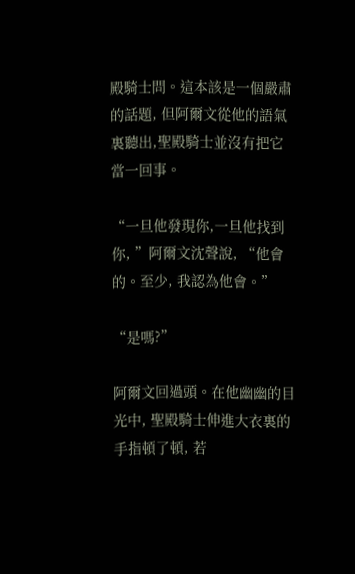殿騎士問。這本該是一個嚴肅的話題, 但阿爾文從他的語氣裏聽出,聖殿騎士並沒有把它當一回事。

“一旦他發現你,一旦他找到你, ”阿爾文沈聲說, “他會的。至少, 我認為他會。”

“是嗎?”

阿爾文回過頭。在他幽幽的目光中, 聖殿騎士伸進大衣裏的手指頓了頓, 若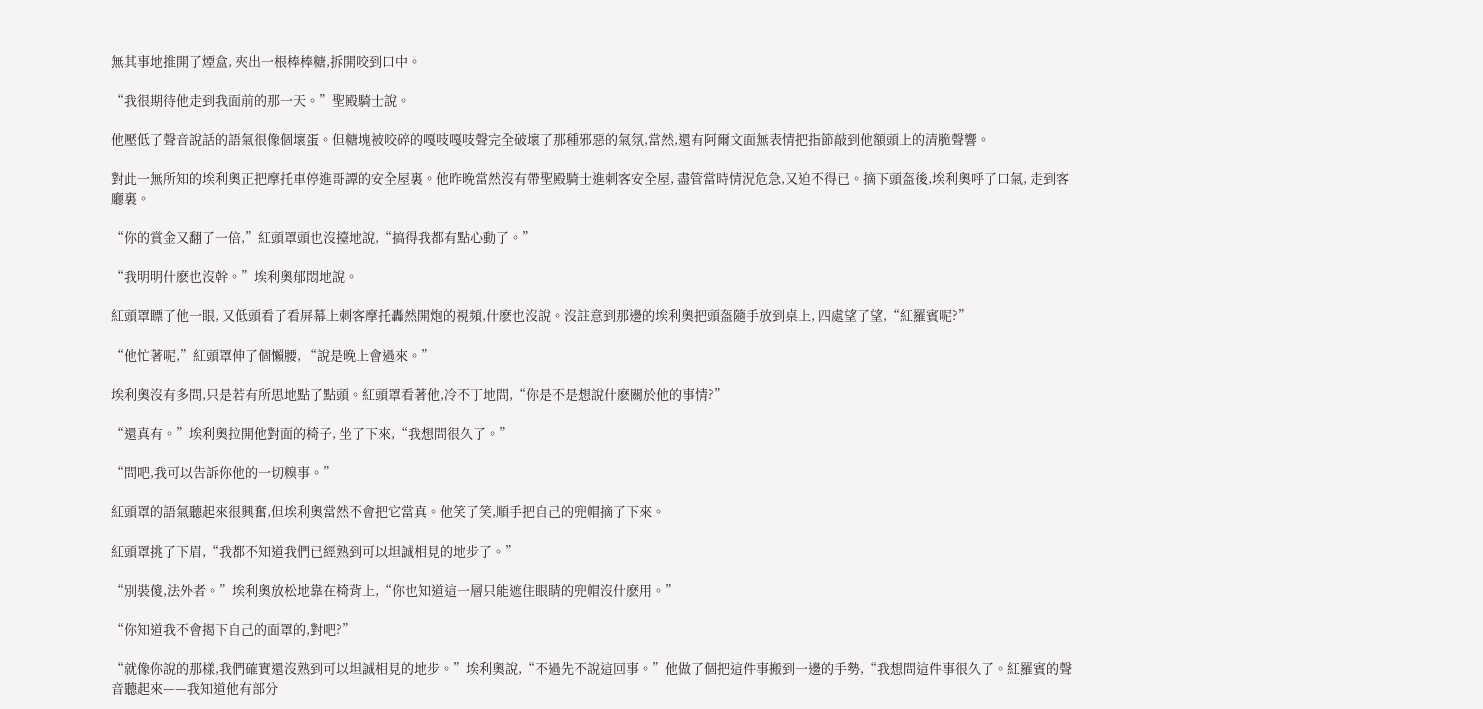無其事地推開了煙盒, 夾出一根棒棒糖,拆開咬到口中。

“我很期待他走到我面前的那一天。”聖殿騎士說。

他壓低了聲音說話的語氣很像個壞蛋。但糖塊被咬碎的嘎吱嘎吱聲完全破壞了那種邪惡的氣氛,當然,還有阿爾文面無表情把指節敲到他額頭上的清脆聲響。

對此一無所知的埃利奧正把摩托車停進哥譚的安全屋裏。他昨晚當然沒有帶聖殿騎士進刺客安全屋, 盡管當時情況危急,又迫不得已。摘下頭盔後,埃利奧呼了口氣, 走到客廳裏。

“你的賞金又翻了一倍,”紅頭罩頭也沒擡地說,“搞得我都有點心動了。”

“我明明什麽也沒幹。”埃利奧郁悶地說。

紅頭罩瞟了他一眼, 又低頭看了看屏幕上刺客摩托轟然開炮的視頻,什麽也沒說。沒註意到那邊的埃利奧把頭盔隨手放到桌上, 四處望了望,“紅羅賓呢?”

“他忙著呢,”紅頭罩伸了個懶腰, “說是晚上會過來。”

埃利奧沒有多問,只是若有所思地點了點頭。紅頭罩看著他,冷不丁地問,“你是不是想說什麽關於他的事情?”

“還真有。”埃利奧拉開他對面的椅子, 坐了下來,“我想問很久了。”

“問吧,我可以告訴你他的一切糗事。”

紅頭罩的語氣聽起來很興奮,但埃利奧當然不會把它當真。他笑了笑,順手把自己的兜帽摘了下來。

紅頭罩挑了下眉,“我都不知道我們已經熟到可以坦誠相見的地步了。”

“別裝傻,法外者。”埃利奧放松地靠在椅背上,“你也知道這一層只能遮住眼睛的兜帽沒什麽用。”

“你知道我不會揭下自己的面罩的,對吧?”

“就像你說的那樣,我們確實還沒熟到可以坦誠相見的地步。”埃利奧說,“不過先不說這回事。”他做了個把這件事搬到一邊的手勢,“我想問這件事很久了。紅羅賓的聲音聽起來——我知道他有部分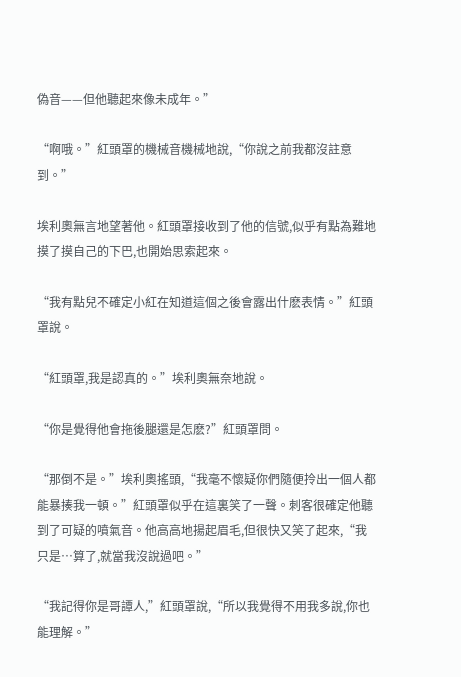偽音——但他聽起來像未成年。”

“啊哦。”紅頭罩的機械音機械地說,“你說之前我都沒註意到。”

埃利奧無言地望著他。紅頭罩接收到了他的信號,似乎有點為難地摸了摸自己的下巴,也開始思索起來。

“我有點兒不確定小紅在知道這個之後會露出什麽表情。”紅頭罩說。

“紅頭罩,我是認真的。”埃利奧無奈地說。

“你是覺得他會拖後腿還是怎麽?”紅頭罩問。

“那倒不是。”埃利奧搖頭,“我毫不懷疑你們隨便拎出一個人都能暴揍我一頓。”紅頭罩似乎在這裏笑了一聲。刺客很確定他聽到了可疑的噴氣音。他高高地揚起眉毛,但很快又笑了起來,“我只是…算了,就當我沒說過吧。”

“我記得你是哥譚人,”紅頭罩說,“所以我覺得不用我多說,你也能理解。”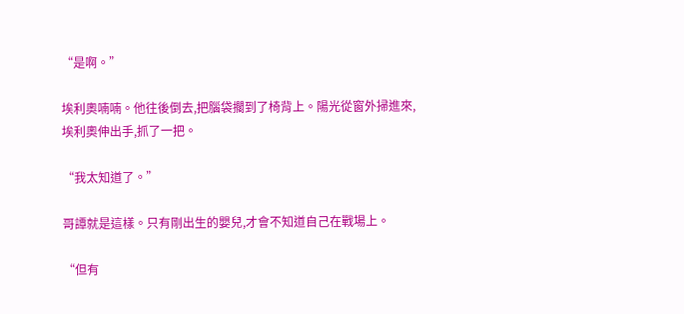“是啊。”

埃利奧喃喃。他往後倒去,把腦袋擱到了椅背上。陽光從窗外掃進來,埃利奧伸出手,抓了一把。

“我太知道了。”

哥譚就是這樣。只有剛出生的嬰兒,才會不知道自己在戰場上。

“但有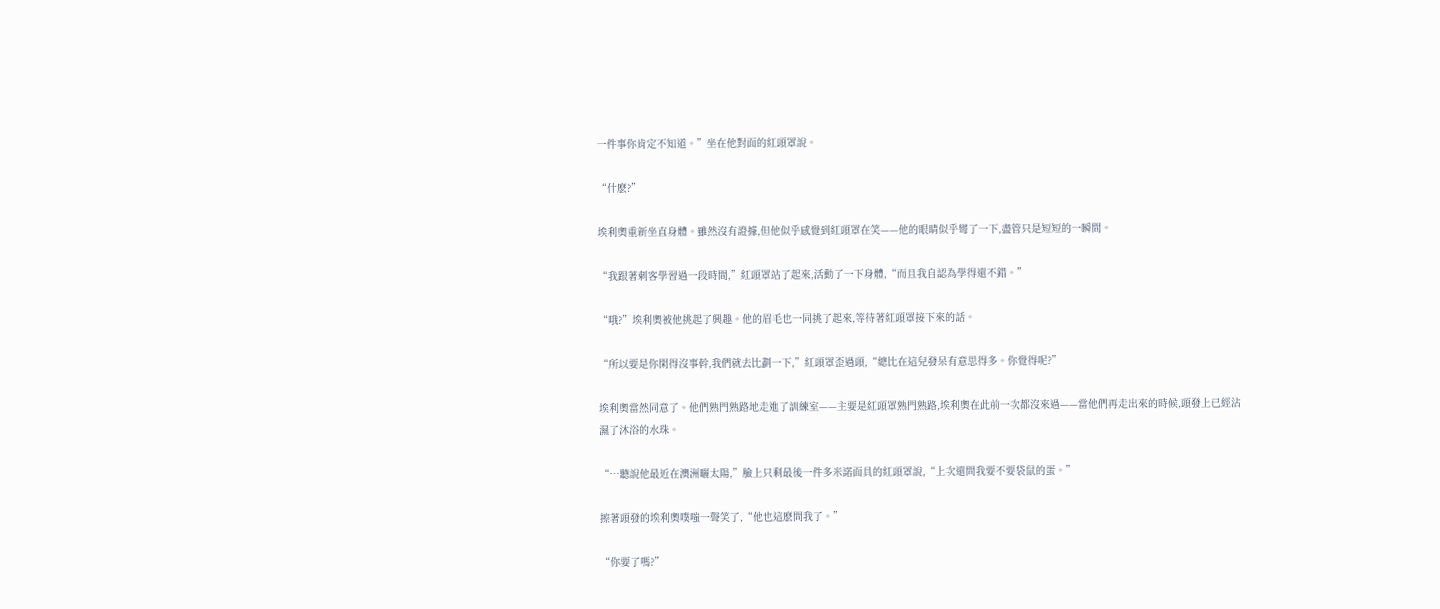一件事你肯定不知道。”坐在他對面的紅頭罩說。

“什麽?”

埃利奧重新坐直身體。雖然沒有證據,但他似乎感覺到紅頭罩在笑——他的眼睛似乎彎了一下,盡管只是短短的一瞬間。

“我跟著刺客學習過一段時間,”紅頭罩站了起來,活動了一下身體,“而且我自認為學得還不錯。”

“哦?”埃利奧被他挑起了興趣。他的眉毛也一同挑了起來,等待著紅頭罩接下來的話。

“所以要是你閑得沒事幹,我們就去比劃一下,”紅頭罩歪過頭,“總比在這兒發呆有意思得多。你覺得呢?”

埃利奧當然同意了。他們熟門熟路地走進了訓練室——主要是紅頭罩熟門熟路,埃利奧在此前一次都沒來過——當他們再走出來的時候,頭發上已經沾濕了沐浴的水珠。

“…聽說他最近在澳洲曬太陽,”臉上只剩最後一件多米諾面具的紅頭罩說,“上次還問我要不要袋鼠的蛋。”

擦著頭發的埃利奧噗嗤一聲笑了,“他也這麽問我了。”

“你要了嗎?”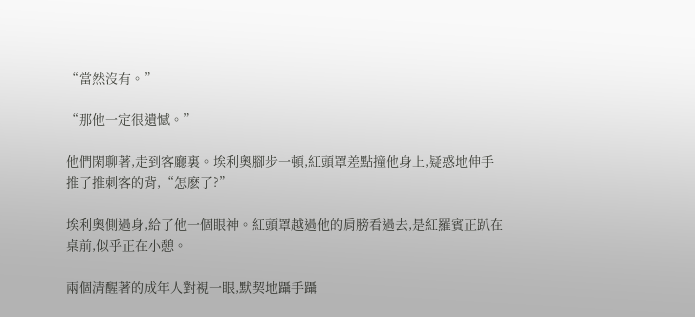“當然沒有。”

“那他一定很遺憾。”

他們閑聊著,走到客廳裏。埃利奧腳步一頓,紅頭罩差點撞他身上,疑惑地伸手推了推刺客的背,“怎麽了?”

埃利奧側過身,給了他一個眼神。紅頭罩越過他的肩膀看過去,是紅羅賓正趴在桌前,似乎正在小憩。

兩個清醒著的成年人對視一眼,默契地躡手躡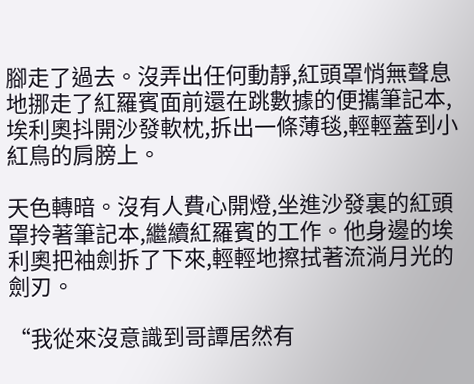腳走了過去。沒弄出任何動靜,紅頭罩悄無聲息地挪走了紅羅賓面前還在跳數據的便攜筆記本,埃利奧抖開沙發軟枕,拆出一條薄毯,輕輕蓋到小紅鳥的肩膀上。

天色轉暗。沒有人費心開燈,坐進沙發裏的紅頭罩拎著筆記本,繼續紅羅賓的工作。他身邊的埃利奧把袖劍拆了下來,輕輕地擦拭著流淌月光的劍刃。

“我從來沒意識到哥譚居然有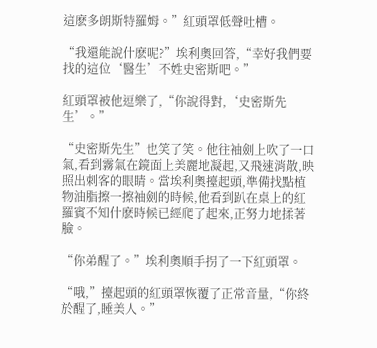這麽多朗斯特羅姆。”紅頭罩低聲吐槽。

“我還能說什麽呢?”埃利奧回答,“幸好我們要找的這位‘醫生’不姓史密斯吧。”

紅頭罩被他逗樂了,“你說得對,‘史密斯先生’。”

“史密斯先生”也笑了笑。他往袖劍上吹了一口氣,看到霧氣在鏡面上美麗地凝起,又飛速消散,映照出刺客的眼睛。當埃利奧擡起頭,準備找點植物油脂擦一擦袖劍的時候,他看到趴在桌上的紅羅賓不知什麽時候已經爬了起來,正努力地揉著臉。

“你弟醒了。”埃利奧順手拐了一下紅頭罩。

“哦,”擡起頭的紅頭罩恢覆了正常音量,“你終於醒了,睡美人。”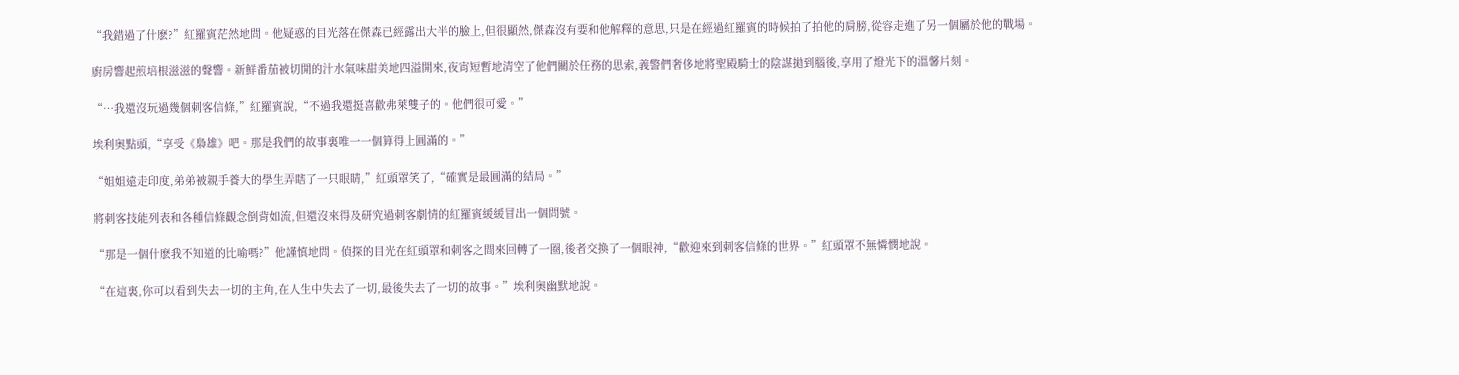“我錯過了什麽?”紅羅賓茫然地問。他疑惑的目光落在傑森已經露出大半的臉上,但很顯然,傑森沒有要和他解釋的意思,只是在經過紅羅賓的時候拍了拍他的肩膀,從容走進了另一個屬於他的戰場。

廚房響起煎培根滋滋的聲響。新鮮番茄被切開的汁水氣味甜美地四溢開來,夜宵短暫地清空了他們關於任務的思索,義警們奢侈地將聖殿騎士的陰謀拋到腦後,享用了燈光下的溫馨片刻。

“…我還沒玩過幾個刺客信條,”紅羅賓說,“不過我還挺喜歡弗萊雙子的。他們很可愛。”

埃利奧點頭,“享受《梟雄》吧。那是我們的故事裏唯一一個算得上圓滿的。”

“姐姐遠走印度,弟弟被親手養大的學生弄瞎了一只眼睛,”紅頭罩笑了,“確實是最圓滿的結局。”

將刺客技能列表和各種信條觀念倒背如流,但還沒來得及研究過刺客劇情的紅羅賓緩緩冒出一個問號。

“那是一個什麽我不知道的比喻嗎?”他謹慎地問。偵探的目光在紅頭罩和刺客之間來回轉了一圈,後者交換了一個眼神,“歡迎來到刺客信條的世界。”紅頭罩不無憐憫地說。

“在這裏,你可以看到失去一切的主角,在人生中失去了一切,最後失去了一切的故事。”埃利奧幽默地說。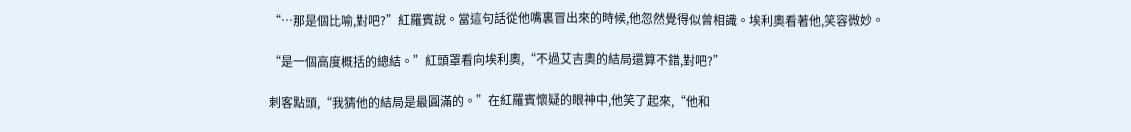“…那是個比喻,對吧?”紅羅賓說。當這句話從他嘴裏冒出來的時候,他忽然覺得似曾相識。埃利奧看著他,笑容微妙。

“是一個高度概括的總結。”紅頭罩看向埃利奧,“不過艾吉奧的結局還算不錯,對吧?”

刺客點頭,“我猜他的結局是最圓滿的。”在紅羅賓懷疑的眼神中,他笑了起來,“他和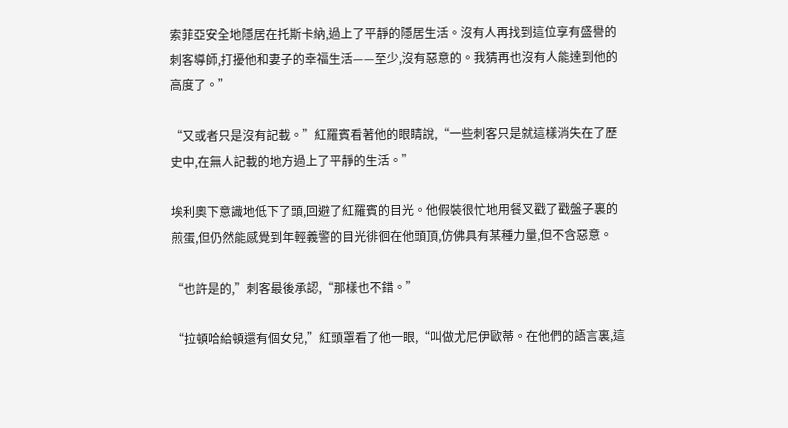索菲亞安全地隱居在托斯卡納,過上了平靜的隱居生活。沒有人再找到這位享有盛譽的刺客導師,打擾他和妻子的幸福生活——至少,沒有惡意的。我猜再也沒有人能達到他的高度了。”

“又或者只是沒有記載。”紅羅賓看著他的眼睛說,“一些刺客只是就這樣消失在了歷史中,在無人記載的地方過上了平靜的生活。”

埃利奧下意識地低下了頭,回避了紅羅賓的目光。他假裝很忙地用餐叉戳了戳盤子裏的煎蛋,但仍然能感覺到年輕義警的目光徘徊在他頭頂,仿佛具有某種力量,但不含惡意。

“也許是的,”刺客最後承認,“那樣也不錯。”

“拉頓哈給頓還有個女兒,”紅頭罩看了他一眼,“叫做尤尼伊歐蒂。在他們的語言裏,這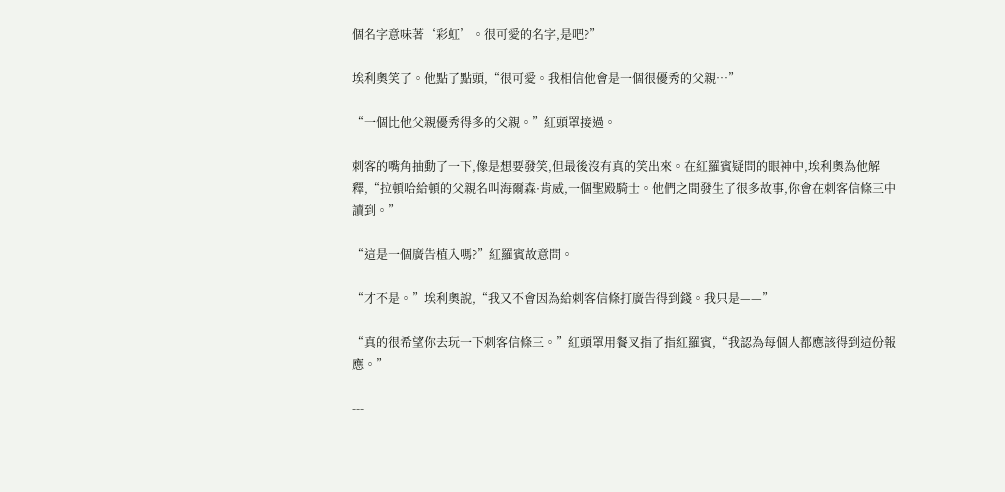個名字意味著‘彩虹’。很可愛的名字,是吧?”

埃利奧笑了。他點了點頭,“很可愛。我相信他會是一個很優秀的父親…”

“一個比他父親優秀得多的父親。”紅頭罩接過。

刺客的嘴角抽動了一下,像是想要發笑,但最後沒有真的笑出來。在紅羅賓疑問的眼神中,埃利奧為他解釋,“拉頓哈給頓的父親名叫海爾森·肯威,一個聖殿騎士。他們之間發生了很多故事,你會在刺客信條三中讀到。”

“這是一個廣告植入嗎?”紅羅賓故意問。

“才不是。”埃利奧說,“我又不會因為給刺客信條打廣告得到錢。我只是——”

“真的很希望你去玩一下刺客信條三。”紅頭罩用餐叉指了指紅羅賓,“我認為每個人都應該得到這份報應。”

---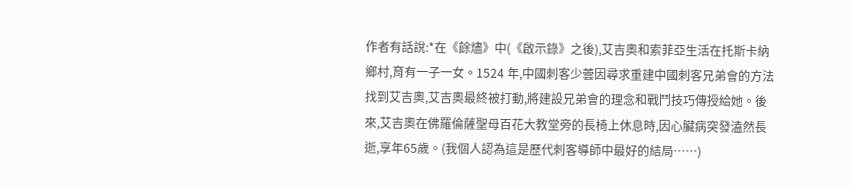作者有話說:*在《餘燼》中(《啟示錄》之後),艾吉奧和索菲亞生活在托斯卡納鄉村,育有一子一女。1524 年,中國刺客少蕓因尋求重建中國刺客兄弟會的方法找到艾吉奧,艾吉奧最終被打動,將建設兄弟會的理念和戰鬥技巧傳授給她。後來,艾吉奧在佛羅倫薩聖母百花大教堂旁的長椅上休息時,因心臟病突發溘然長逝,享年65歲。(我個人認為這是歷代刺客導師中最好的結局……)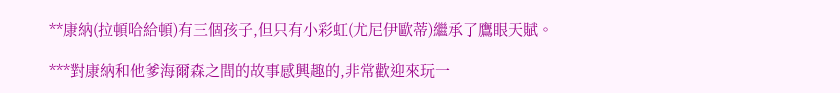**康納(拉頓哈給頓)有三個孩子,但只有小彩虹(尤尼伊歐蒂)繼承了鷹眼天賦。

***對康納和他爹海爾森之間的故事感興趣的,非常歡迎來玩一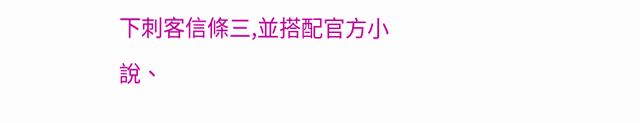下刺客信條三,並搭配官方小說、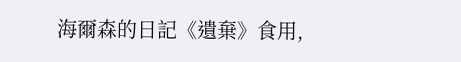海爾森的日記《遺棄》食用,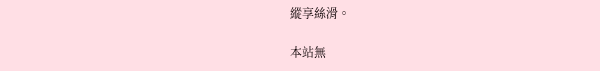縱享絲滑。

本站無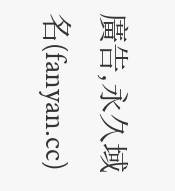廣告,永久域名(fanyan.cc)